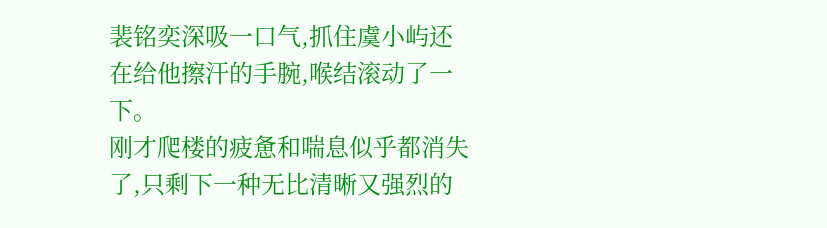裴铭奕深吸一口气,抓住虞小屿还在给他擦汗的手腕,喉结滚动了一下。
刚才爬楼的疲惫和喘息似乎都消失了,只剩下一种无比清晰又强烈的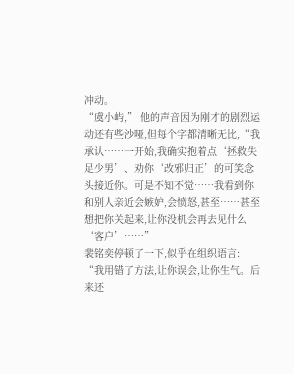冲动。
“虞小屿,” 他的声音因为刚才的剧烈运动还有些沙哑,但每个字都清晰无比,“我承认……一开始,我确实抱着点‘拯救失足少男’、劝你‘改邪归正’的可笑念头接近你。可是不知不觉……我看到你和别人亲近会嫉妒,会愤怒,甚至……甚至想把你关起来,让你没机会再去见什么‘客户’……”
裴铭奕停顿了一下,似乎在组织语言:
“我用错了方法,让你误会,让你生气。后来还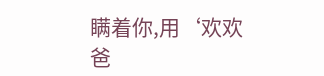瞒着你,用‘欢欢爸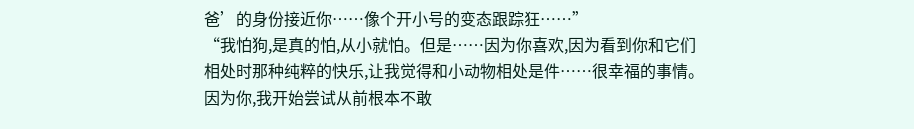爸’的身份接近你……像个开小号的变态跟踪狂……”
“我怕狗,是真的怕,从小就怕。但是……因为你喜欢,因为看到你和它们相处时那种纯粹的快乐,让我觉得和小动物相处是件……很幸福的事情。因为你,我开始尝试从前根本不敢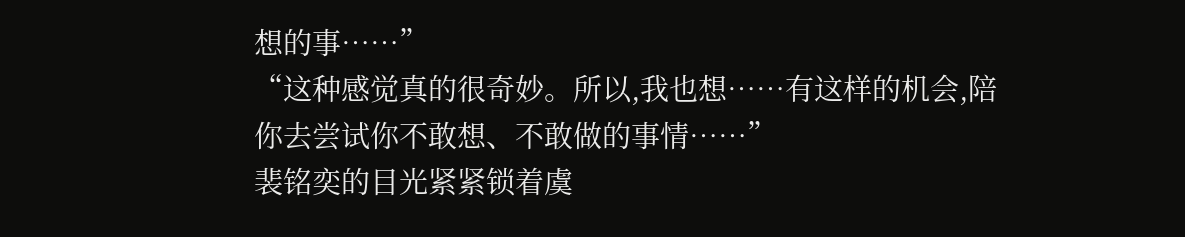想的事……”
“这种感觉真的很奇妙。所以,我也想……有这样的机会,陪你去尝试你不敢想、不敢做的事情……”
裴铭奕的目光紧紧锁着虞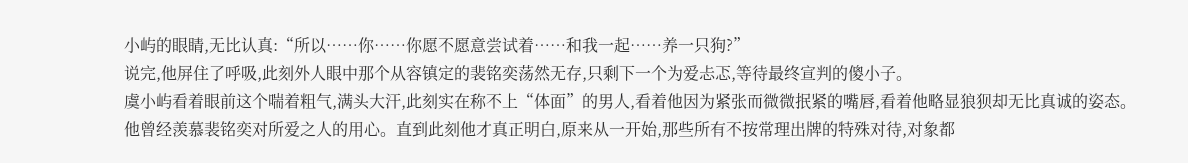小屿的眼睛,无比认真:“所以……你……你愿不愿意尝试着……和我一起……养一只狗?”
说完,他屏住了呼吸,此刻外人眼中那个从容镇定的裴铭奕荡然无存,只剩下一个为爱忐忑,等待最终宣判的傻小子。
虞小屿看着眼前这个喘着粗气,满头大汗,此刻实在称不上“体面”的男人,看着他因为紧张而微微抿紧的嘴唇,看着他略显狼狈却无比真诚的姿态。
他曾经羡慕裴铭奕对所爱之人的用心。直到此刻他才真正明白,原来从一开始,那些所有不按常理出牌的特殊对待,对象都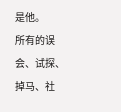是他。
所有的误会、试探、掉马、社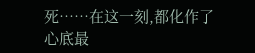死……在这一刻,都化作了心底最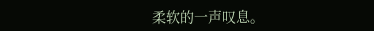柔软的一声叹息。